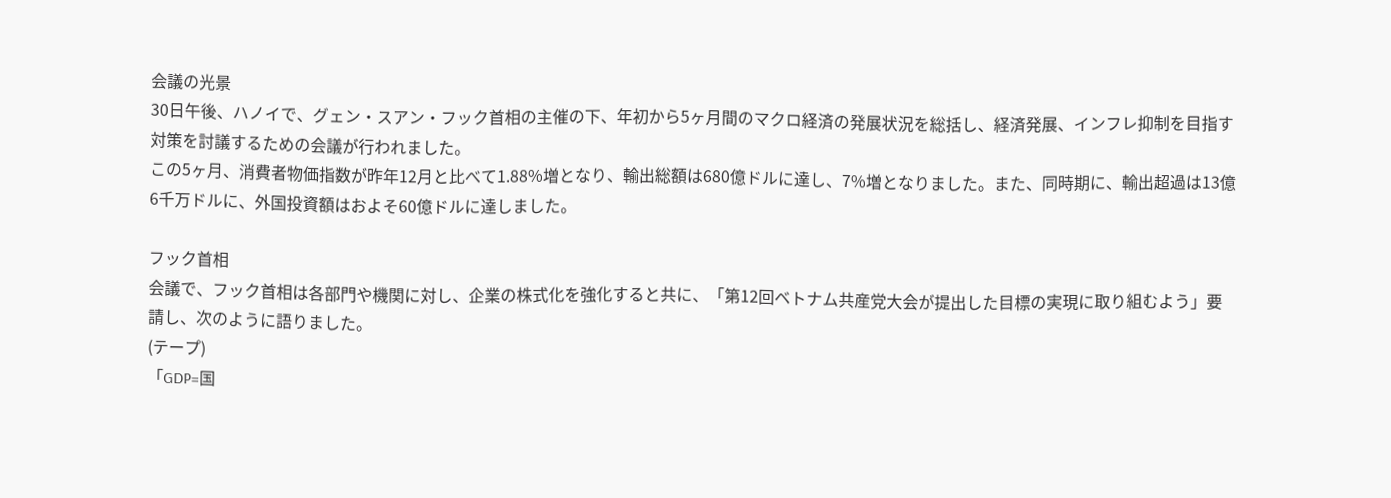会議の光景
30日午後、ハノイで、グェン・スアン・フック首相の主催の下、年初から5ヶ月間のマクロ経済の発展状況を総括し、経済発展、インフレ抑制を目指す対策を討議するための会議が行われました。
この5ヶ月、消費者物価指数が昨年12月と比べて1.88%増となり、輸出総額は680億ドルに達し、7%増となりました。また、同時期に、輸出超過は13億6千万ドルに、外国投資額はおよそ60億ドルに達しました。

フック首相
会議で、フック首相は各部門や機関に対し、企業の株式化を強化すると共に、「第12回ベトナム共産党大会が提出した目標の実現に取り組むよう」要請し、次のように語りました。
(テープ)
「GDP=国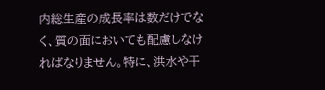内総生産の成長率は数だけでなく、質の面においても配慮しなければなりません。特に、洪水や干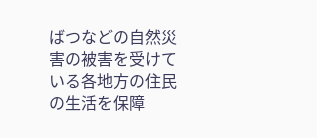ばつなどの自然災害の被害を受けている各地方の住民の生活を保障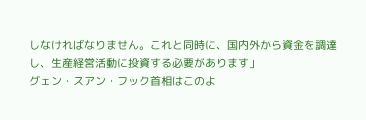しなければなりません。これと同時に、国内外から資金を調達し、生産経営活動に投資する必要があります」
グェン・スアン・フック首相はこのよ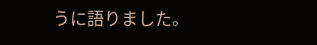うに語りました。